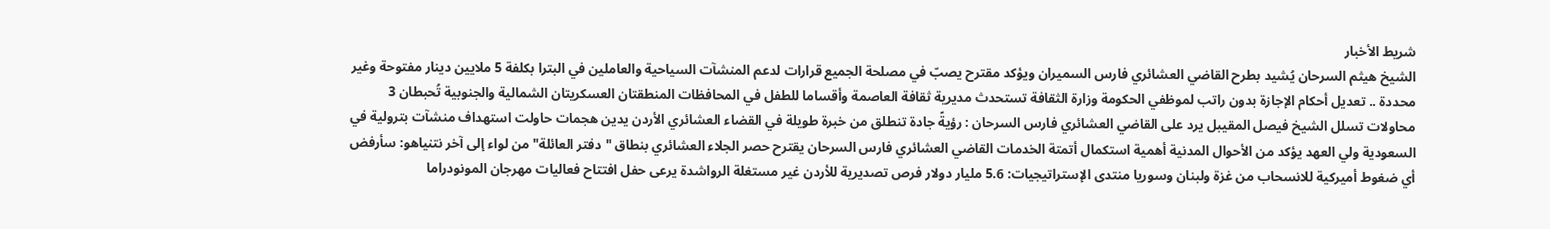شريط الأخبار
الشيخ هيثم السرحان يُشيد بطرح القاضي العشائري فارس السميران ويؤكد مقترح يصبّ في مصلحة الجميع قرارات لدعم المنشآت السياحية والعاملين في البترا بكلفة 5 ملايين دينار مفتوحة وغير محددة .. تعديل أحكام الإجازة بدون راتب لموظفي الحكومة وزارة الثقافة تستحدث مديرية ثقافة العاصمة وأقساما للطفل في المحافظات المنطقتان العسكريتان الشمالية والجنوبية تُحبطان 3 محاولات تسلل الشيخ فيصل المقيبل يرد على القاضي العشائري فارس السرحان : رؤيةً جادة تنطلق من خبرة طويلة في القضاء العشائري الأردن يدين هجمات حاولت استهداف منشآت بترولية في السعودية ولي العهد يؤكد من الأحوال المدنية أهمية استكمال أتمتة الخدمات القاضي العشائري فارس السرحان يقترح حصر الجلاء العشائري بنطاق "دفتر العائلة" من لواء إلى آخر نتنياهو: سأرفض أي ضغوط أميركية للانسحاب من غزة ولبنان وسوريا منتدى الإستراتيجيات: 5.6 مليار دولار فرص تصديرية للأردن غير مستغلة الرواشدة يرعى حفل افتتاح فعاليات مهرجان المونودراما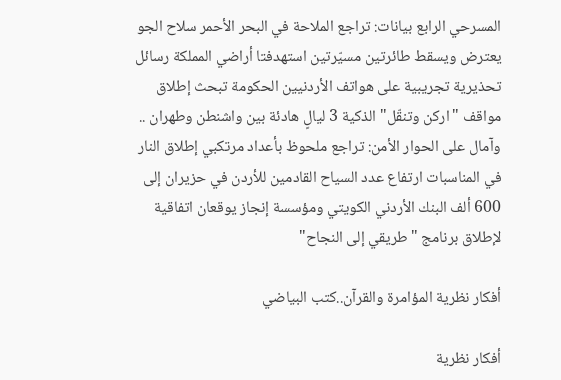المسرحي الرابع بيانات: تراجع الملاحة في البحر الأحمر سلاح الجو يعترض ويسقط طائرتين مسيّرتين استهدفتا أراضي المملكة رسائل تحذيرية تجريبية على هواتف الأردنيين الحكومة تبحث إطلاق مواقف "اركن وتنقّل" الذكية 3 ليالٍ هادئة بين واشنطن وطهران .. وآمال على الحوار الأمن: تراجع ملحوظ بأعداد مرتكبي إطلاق النار في المناسبات ارتفاع عدد السياح القادمين للأردن في حزيران إلى 600 ألف البنك الأردني الكويتي ومؤسسة إنجاز يوقعان اتفاقية لإطلاق برنامج "طريقي إلى النجاح"

أفكار نظرية المؤامرة والقرآن..كتب البياضي

أفكار نظرية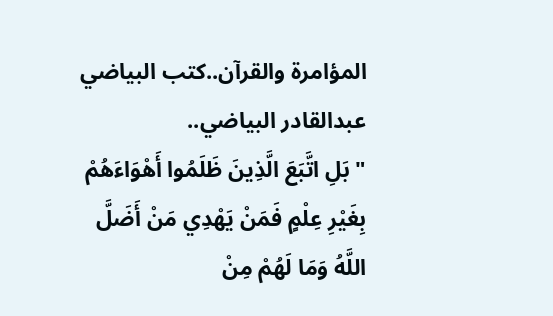المؤامرة والقرآن..كتب البياضي
عبدالقادر البياضي..
" بَلِ اتَّبَعَ الَّذِينَ ظَلَمُوا أَهْوَاءَهُمْ بِغَيْرِ عِلْمٍ فَمَنْ يَهْدِي مَنْ أَضَلَّ اللَّهُ وَمَا لَهُمْ مِنْ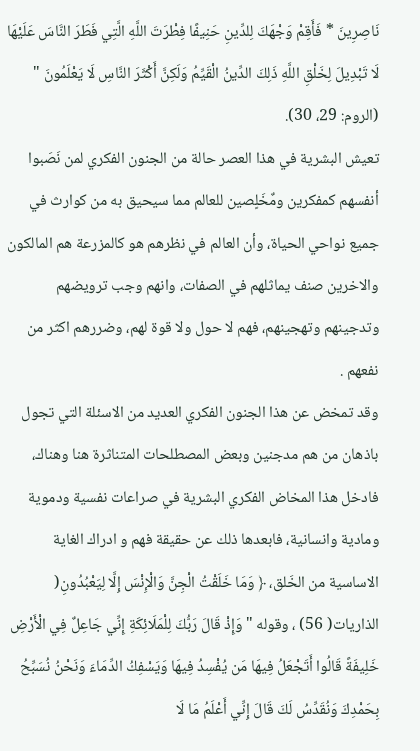نَاصِرِينَ * فَأَقِمْ وَجْهَكَ لِلدِّينِ حَنِيفًا فِطْرَتَ اللَّهِ الَّتِي فَطَرَ النَّاسَ عَلَيْهَا لَا تَبْدِيلَ لِخَلْقِ اللَّهِ ذَلِكَ الدِّينُ الْقَيِّمُ وَلَكِنَّ أَكْثَرَ النَّاسِ لَا يَعْلَمُونَ " (الروم: 29، 30).
تعيش البشرية في هذا العصر حالة من الجنون الفكري لمن نَصَبوا أنفسهم كمفكرين ومٌخَلٍصين للعالم مما سيحيق به من كوارث في جميع نواحي الحياة، وأن العالم في نظرهم هو كالمزرعة هم المالكون والاخرين صنف يماثلهم في الصفات، وانهم وجب ترويضهم وتدجينهم وتهجينهم، فهم لا حول ولا قوة لهم، وضررهم اكثر من نفعهم .
وقد تمخض عن هذا الجنون الفكري العديد من الاسئلة التي تجول باذهان من هم مدجنين وبعض المصطلحات المتناثرة هنا وهناك، فادخل هذا المخاض الفكري البشرية في صراعات نفسية ودموية ومادية وانسانية، فابعدها ذلك عن حقيقة فهم و ادراك الغاية الاساسية من الخَلق، ﴿ وَمَا خَلَقْتُ الْجِنَّ وَالْإِنْسَ إِلَّا لِيَعْبُدُونِ( الذاريات( 56) ، وقوله " وَإِذْ قَالَ رَبُّكَ لِلْمَلَائِكَةِ إِنِّي جَاعِلٌ فِي الْأَرْضِ خَلِيفَةً قَالُوا أَتَجْعَلُ فِيهَا مَن يُفْسِدُ فِيهَا وَيَسْفِكُ الدِّمَاءَ وَنَحْنُ نُسَبِّحُ بِحَمْدِكَ وَنُقَدِّسُ لَكَ قَالَ إِنِّي أَعْلَمُ مَا لَا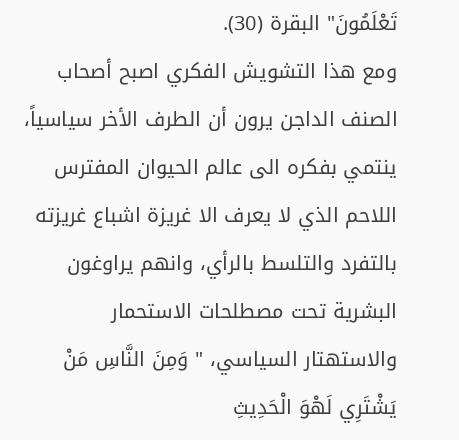تَعْلَمُونَ" البقرة (30).
ومع هذا التشويش الفكري اصبح أصحاب الصنف الداجن يرون أن الطرف الأخر سياسياً، ينتمي بفكره الى عالم الحيوان المفترس اللاحم الذي لا يعرف الا غريزة اشباع غريزته بالتفرد والتلسط بالرأي، وانهم يراوغون البشرية تحت مصطلحات الاستحمار والاستهتار السياسي، " وَمِنَ النَّاسِ مَنْ يَشْتَرِي لَهْوَ الْحَدِيثِ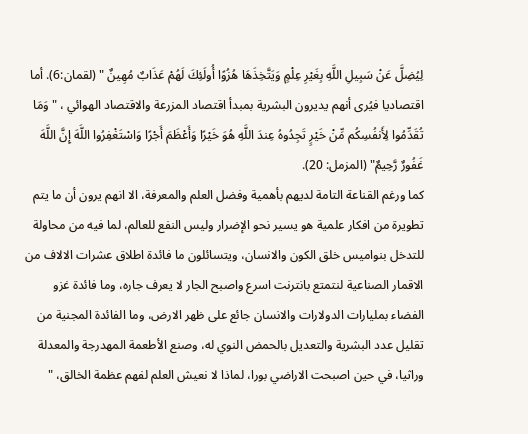لِيُضِلَّ عَنْ سَبِيلِ اللَّهِ بِغَيْرِ عِلْمٍ وَيَتَّخِذَهَا هُزُوًا أُولَئِكَ لَهُمْ عَذَابٌ مُهِينٌ " (لقمان:6). أما اقتصاديا فيُرى أنهم يديرون البشرية بمبدأ اقتصاد المزرعة والاقتصاد الهوائي ، " وَمَا تُقَدِّمُوا لِأَنفُسِكُم مِّنْ خَيْرٍ تَجِدُوهُ عِندَ اللَّهِ هُوَ خَيْرًا وَأَعْظَمَ أَجْرًا وَاسْتَغْفِرُوا اللَّهَ إِنَّ اللَّهَ غَفُورٌ رَّحِيمٌ" (المزمل: 20).
كما ورغم القناعة التامة لديهم بأهمية وفضل العلم والمعرفة، الا انهم يرون أن ما يتم تطويرة من افكار علمية هو يسير نحو الإضرار وليس النفع للعالم، لما فيه من محاولة للتدخل بنواميس خلق الكون والانسان، ويتسائلون ما فائدة اطلاق عشرات الالاف من الاقمار الصناعية لنتمتع بانترنت اسرع واصبح الجار لا يعرف جاره، وما فائدة غزو الفضاء بمليارات الدولارات والانسان جائع على ظهر الارض، وما الفائدة المجنية من تقليل عدد البشرية والتعديل بالحمض النوي له، وصنع الأطعمة المهدرجة والمعدلة وراثيا، في حين اصبحت الاراضي بورا، لماذا لا نعيش العلم لفهم عظمة الخالق، "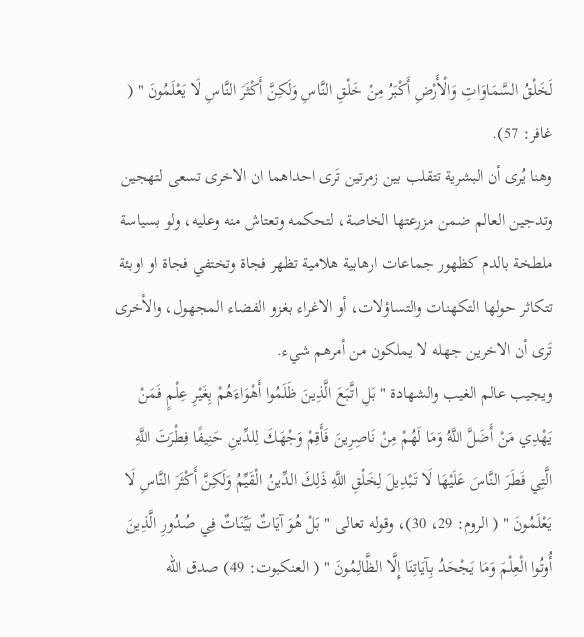لَخَلْقُ السَّمَاوَاتِ وَالْأَرْضِ أَكْبَرُ مِنْ خَلْقِ النَّاسِ وَلَكِنَّ أَكْثَرَ النَّاسِ لَا يَعْلَمُونَ " ( غافر: 57).
وهنا يُرى أن البشرية تتقلب بين زمرتين تَرى احداهما ان الاخرى تسعى لتهجين وتدجين العالم ضمن مزرعتها الخاصة، لتحكمه وتعتاش منه وعليه، ولو بسياسة ملطخة بالدم كظهور جماعات ارهابية هلامية تظهر فجاة وتختفي فجاة او اوبئة تتكاثر حولها التكهنات والتساؤلات، أو الاغراء بغزو الفضاء المجهول، والأخرى تَرى أن الاخرين جهله لا يملكون من أمرهم شيء.
ويجيب عالم الغيب والشهادة " بَلِ اتَّبَعَ الَّذِينَ ظَلَمُوا أَهْوَاءَهُمْ بِغَيْرِ عِلْمٍ فَمَنْ يَهْدِي مَنْ أَضَلَّ اللَّهُ وَمَا لَهُمْ مِنْ نَاصِرِينَ فَأَقِمْ وَجْهَكَ لِلدِّينِ حَنِيفًا فِطْرَتَ اللَّهِ الَّتِي فَطَرَ النَّاسَ عَلَيْهَا لَا تَبْدِيلَ لِخَلْقِ اللَّهِ ذَلِكَ الدِّينُ الْقَيِّمُ وَلَكِنَّ أَكْثَرَ النَّاسِ لَا يَعْلَمُونَ " ( الروم: 29، 30)، وقوله تعالى " بَلْ هُوَ آيَاتٌ بَيِّنَاتٌ فِي صُدُورِ الَّذِينَ أُوتُوا الْعِلْمَ وَمَا يَجْحَدُ بِآيَاتِنَا إِلَّا الظَّالِمُونَ " ( العنكبوت: 49) صدق الله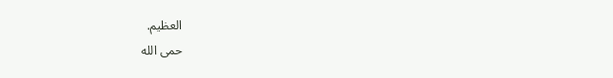العظيم.
حمى الله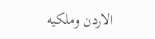الاردن وملكيه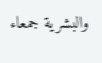والبشرية جمعاء